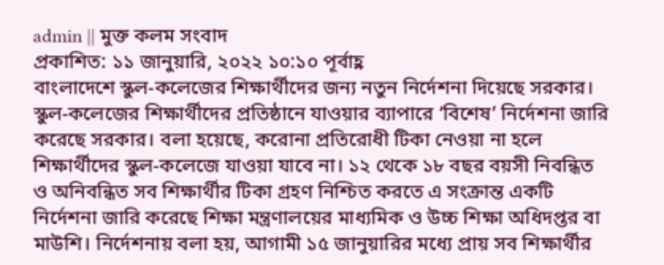admin || মুক্ত কলম সংবাদ
প্রকাশিত: ১১ জানুয়ারি, ২০২২ ১০:১০ পূর্বাহ্ণ
বাংলাদেশে স্কুল-কলেজের শিক্ষার্থীদের জন্য নতুন নির্দেশনা দিয়েছে সরকার। স্কুল-কলেজের শিক্ষার্থীদের প্রতিষ্ঠানে যাওয়ার ব্যাপারে ‘বিশেষ’ নির্দেশনা জারি করেছে সরকার। বলা হয়েছে, করোনা প্রতিরোধী টিকা নেওয়া না হলে শিক্ষার্থীদের স্কুল-কলেজে যাওয়া যাবে না। ১২ থেকে ১৮ বছর বয়সী নিবন্ধিত ও অনিবন্ধিত সব শিক্ষার্থীর টিকা গ্রহণ নিশ্চিত করতে এ সংক্রান্ত একটি নির্দেশনা জারি করেছে শিক্ষা মন্ত্রণালয়ের মাধ্যমিক ও উচ্চ শিক্ষা অধিদপ্তর বা মাউশি। নির্দেশনায় বলা হয়, আগামী ১৫ জানুয়ারির মধ্যে প্রায় সব শিক্ষার্থীর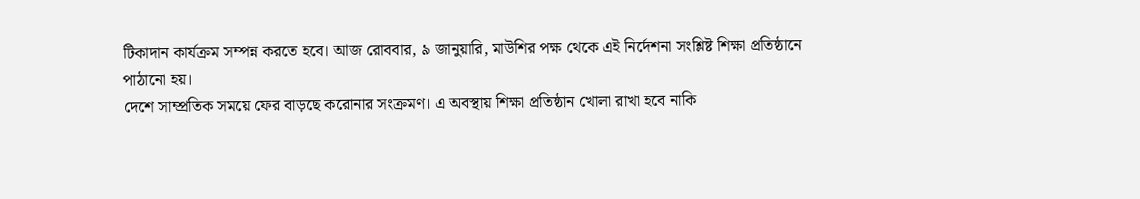টিকাদান কার্যক্রম সম্পন্ন করতে হবে। আজ রোববার, ৯ জানুয়ারি, মাউশির পক্ষ থেকে এই নির্দেশনা সংশ্লিষ্ট শিক্ষা প্রতিষ্ঠানে পাঠানো হয়।
দেশে সাম্প্রতিক সময়ে ফের বাড়ছে করোনার সংক্রমণ। এ অবস্থায় শিক্ষা প্রতিষ্ঠান খোলা রাখা হবে নাকি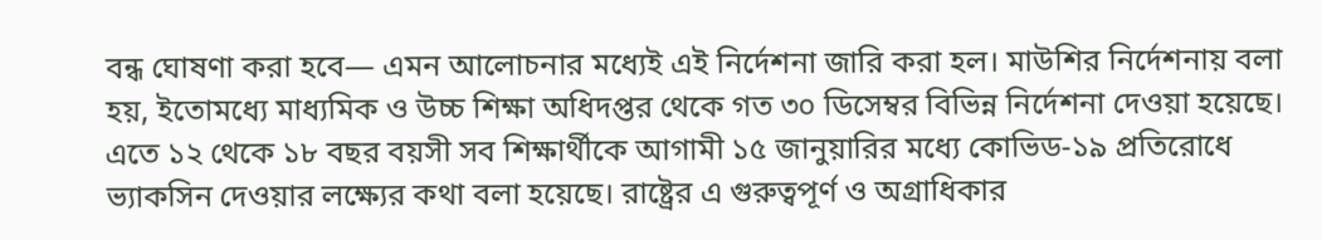বন্ধ ঘোষণা করা হবে— এমন আলোচনার মধ্যেই এই নির্দেশনা জারি করা হল। মাউশির নির্দেশনায় বলা হয়, ইতোমধ্যে মাধ্যমিক ও উচ্চ শিক্ষা অধিদপ্তর থেকে গত ৩০ ডিসেম্বর বিভিন্ন নির্দেশনা দেওয়া হয়েছে। এতে ১২ থেকে ১৮ বছর বয়সী সব শিক্ষার্থীকে আগামী ১৫ জানুয়ারির মধ্যে কোভিড-১৯ প্রতিরোধে ভ্যাকসিন দেওয়ার লক্ষ্যের কথা বলা হয়েছে। রাষ্ট্রের এ গুরুত্বপূর্ণ ও অগ্রাধিকার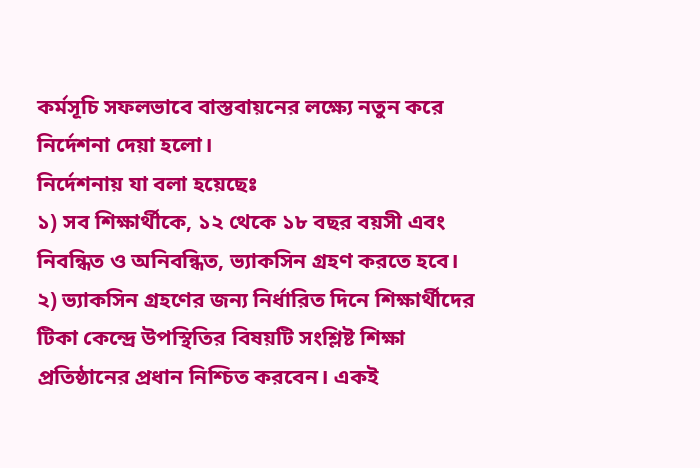কর্মসূচি সফলভাবে বাস্তবায়নের লক্ষ্যে নতুন করে নির্দেশনা দেয়া হলো।
নির্দেশনায় যা বলা হয়েছেঃ
১) সব শিক্ষার্থীকে, ১২ থেকে ১৮ বছর বয়সী এবং নিবন্ধিত ও অনিবন্ধিত, ভ্যাকসিন গ্রহণ করতে হবে।
২) ভ্যাকসিন গ্রহণের জন্য নির্ধারিত দিনে শিক্ষার্থীদের টিকা কেন্দ্রে উপস্থিতির বিষয়টি সংশ্লিষ্ট শিক্ষা প্রতিষ্ঠানের প্রধান নিশ্চিত করবেন। একই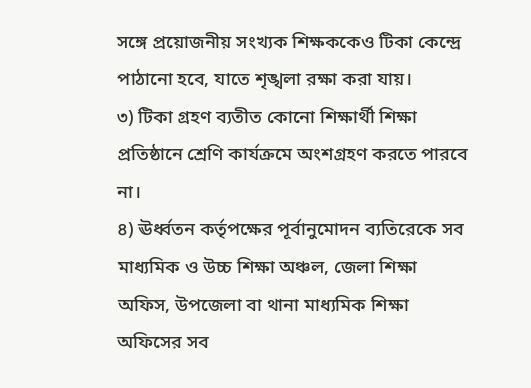সঙ্গে প্রয়োজনীয় সংখ্যক শিক্ষককেও টিকা কেন্দ্রে পাঠানো হবে, যাতে শৃঙ্খলা রক্ষা করা যায়।
৩) টিকা গ্রহণ ব্যতীত কোনো শিক্ষার্থী শিক্ষা প্রতিষ্ঠানে শ্রেণি কার্যক্রমে অংশগ্রহণ করতে পারবে না।
৪) ঊর্ধ্বতন কর্তৃপক্ষের পূর্বানুমোদন ব্যতিরেকে সব মাধ্যমিক ও উচ্চ শিক্ষা অঞ্চল, জেলা শিক্ষা অফিস, উপজেলা বা থানা মাধ্যমিক শিক্ষা অফিসের সব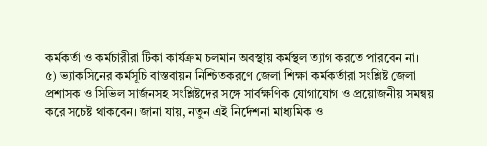কর্মকর্তা ও কর্মচারীরা টিকা কার্যক্রম চলমান অবস্থায় কর্মস্থল ত্যাগ করতে পারবেন না।
৫) ভ্যাকসিনের কর্মসূচি বাস্তবায়ন নিশ্চিতকরণে জেলা শিক্ষা কর্মকর্তারা সংশ্লিষ্ট জেলা প্রশাসক ও সিভিল সার্জনসহ সংশ্লিষ্টদের সঙ্গে সার্বক্ষণিক যোগাযোগ ও প্রয়োজনীয় সমন্বয় করে সচেষ্ট থাকবেন। জানা যায়, নতুন এই নির্দেশনা মাধ্যমিক ও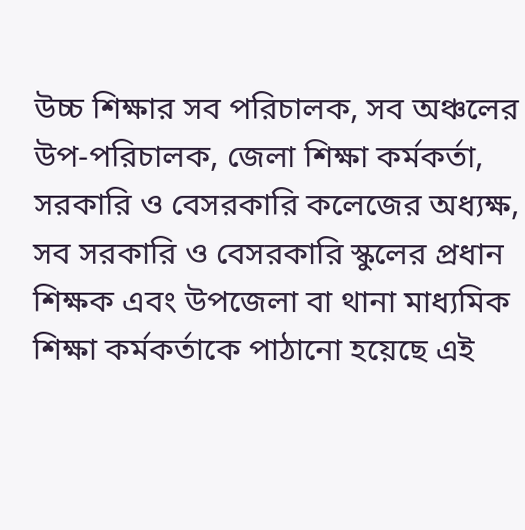উচ্চ শিক্ষার সব পরিচালক, সব অঞ্চলের উপ-পরিচালক, জেলা শিক্ষা কর্মকর্তা, সরকারি ও বেসরকারি কলেজের অধ্যক্ষ, সব সরকারি ও বেসরকারি স্কুলের প্রধান শিক্ষক এবং উপজেলা বা থানা মাধ্যমিক শিক্ষা কর্মকর্তাকে পাঠানো হয়েছে এই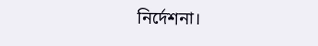নির্দেশনা।